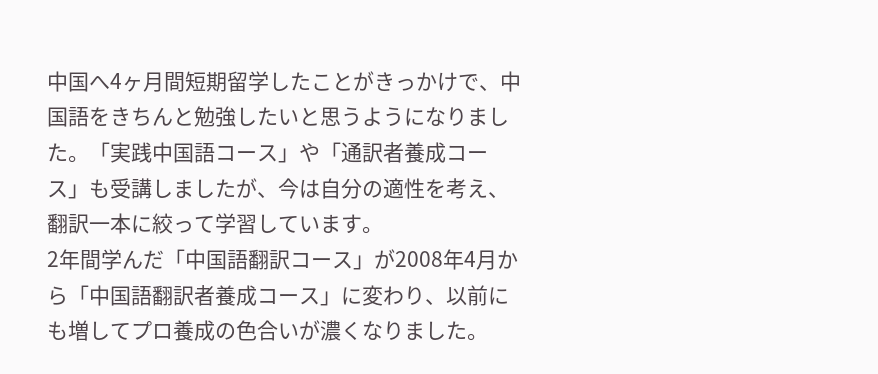中国へ4ヶ月間短期留学したことがきっかけで、中国語をきちんと勉強したいと思うようになりました。「実践中国語コース」や「通訳者養成コース」も受講しましたが、今は自分の適性を考え、翻訳一本に絞って学習しています。
2年間学んだ「中国語翻訳コース」が2008年4月から「中国語翻訳者養成コース」に変わり、以前にも増してプロ養成の色合いが濃くなりました。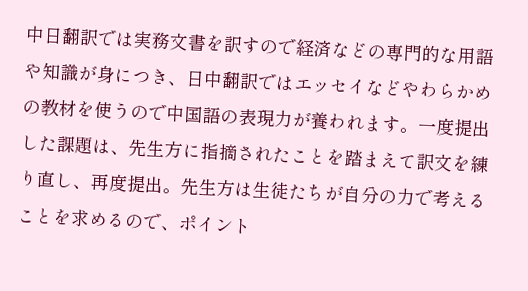中日翻訳では実務文書を訳すので経済などの専門的な用語や知識が身につき、日中翻訳ではエッセイなどやわらかめの教材を使うので中国語の表現力が養われます。一度提出した課題は、先生方に指摘されたことを踏まえて訳文を練り直し、再度提出。先生方は生徒たちが自分の力で考えることを求めるので、ポイント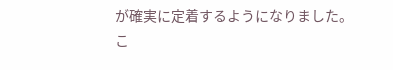が確実に定着するようになりました。
こ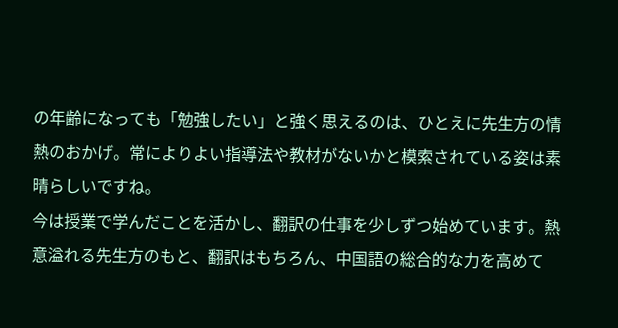の年齢になっても「勉強したい」と強く思えるのは、ひとえに先生方の情熱のおかげ。常によりよい指導法や教材がないかと模索されている姿は素晴らしいですね。
今は授業で学んだことを活かし、翻訳の仕事を少しずつ始めています。熱意溢れる先生方のもと、翻訳はもちろん、中国語の総合的な力を高めて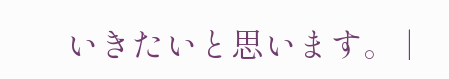いきたいと思います。 |